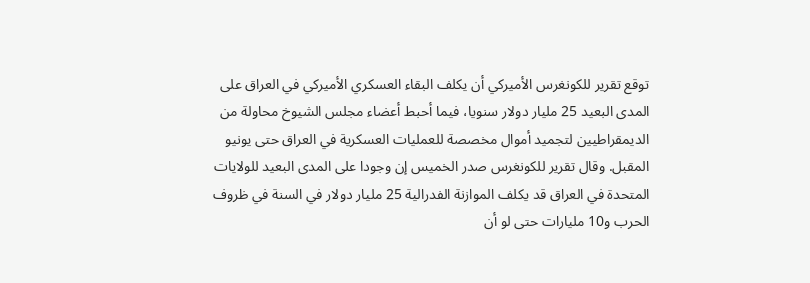توقع تقرير للكونغرس الأميركي أن يكلف البقاء العسكري الأميركي في العراق على المدى البعيد 25 مليار دولار سنويا، فيما أحبط أعضاء مجلس الشيوخ محاولة من الديمقراطيين لتجميد أموال مخصصة للعمليات العسكرية في العراق حتى يونيو المقبل. وقال تقرير للكونغرس صدر الخميس إن وجودا على المدى البعيد للولايات المتحدة في العراق قد يكلف الموازنة الفدرالية 25 مليار دولار في السنة في ظروف الحرب و10 مليارات حتى لو أن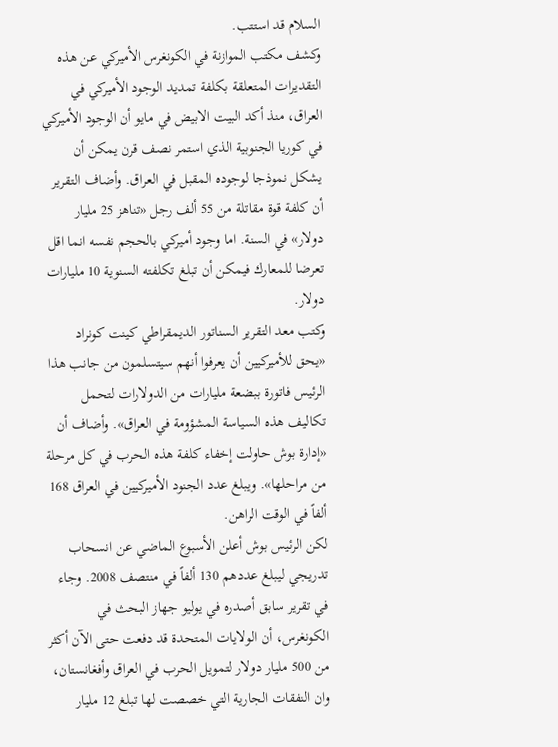السلام قد استتب.
وكشف مكتب الموازنة في الكونغرس الأميركي عن هذه التقديرات المتعلقة بكلفة تمديد الوجود الأميركي في العراق، منذ أكد البيت الابيض في مايو أن الوجود الأميركي في كوريا الجنوبية الذي استمر نصف قرن يمكن أن يشكل نموذجا لوجوده المقبل في العراق. وأضاف التقرير أن كلفة قوة مقاتلة من 55 ألف رجل «تناهز 25 مليار دولار» في السنة. اما وجود أميركي بالحجم نفسه انما اقل تعرضا للمعارك فيمكن أن تبلغ تكلفته السنوية 10 مليارات دولار.
وكتب معد التقرير السناتور الديمقراطي كينت كونراد «يحق للأميركيين أن يعرفوا أنهم سيتسلمون من جانب هذا الرئيس فاتورة ببضعة مليارات من الدولارات لتحمل تكاليف هذه السياسة المشؤومة في العراق». وأضاف أن «إدارة بوش حاولت إخفاء كلفة هذه الحرب في كل مرحلة من مراحلها». ويبلغ عدد الجنود الأميركيين في العراق 168 ألفاً في الوقت الراهن.
لكن الرئيس بوش أعلن الأسبوع الماضي عن انسحاب تدريجي ليبلغ عددهم 130 ألفاً في منتصف 2008. وجاء في تقرير سابق أصدره في يوليو جهاز البحث في الكونغرس، أن الولايات المتحدة قد دفعت حتى الآن أكثر من 500 مليار دولار لتمويل الحرب في العراق وأفغانستان، وان النفقات الجارية التي خصصت لها تبلغ 12 مليار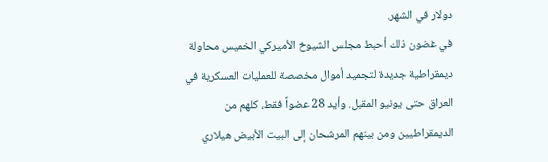دولار في الشهر.
في غضون ذلك أحبط مجلس الشيوخ الأميركي الخميس محاولة ديمقراطية جديدة لتجميد أموال مخصصة للعمليات العسكرية في العراق حتى يونيو المقبل. وأيد 28 عضواً فقط، كلهم من الديمقراطيين ومن بينهم المرشحان إلى البيت الأبيض هيلاري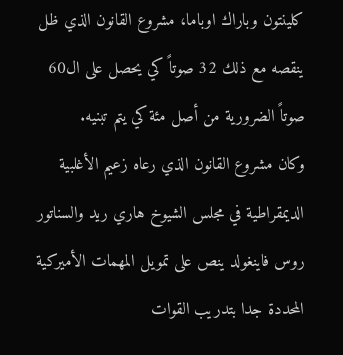كلينتون وباراك اوباما، مشروع القانون الذي ظل ينقصه مع ذلك 32 صوتاً كي يحصل على ال60 صوتاً الضرورية من أصل مئة كي يتم تبنيه.
وكان مشروع القانون الذي رعاه زعيم الأغلبية الديمقراطية في مجلس الشيوخ هاري ريد والسناتور روس فاينغولد ينص على تمويل المهمات الأميركية المحددة جدا بتدريب القوات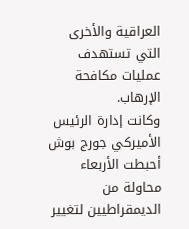العراقية والأخرى التي تستهدف عمليات مكافحة الإرهاب.
وكانت إدارة الرئيس الأميركي جورج بوش أحبطت الأربعاء محاولة من الديمقراطيين لتغيير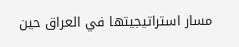مسار استراتيجيتها في العراق حين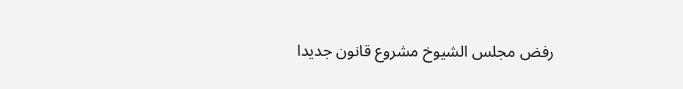رفض مجلس الشيوخ مشروع قانون جديدا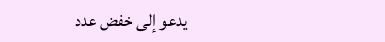يدعو إلى خفض عدد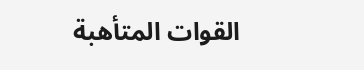القوات المتأهبة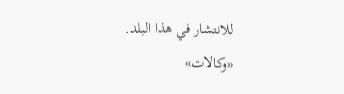للانتشار في هذا البلد.
«وكالات»